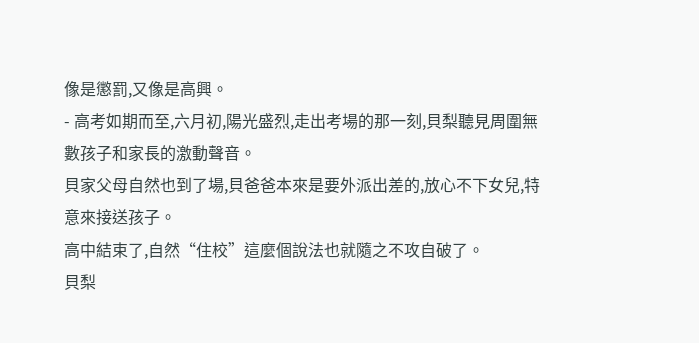像是懲罰,又像是高興。
- 高考如期而至,六月初,陽光盛烈,走出考場的那一刻,貝梨聽見周圍無數孩子和家長的激動聲音。
貝家父母自然也到了場,貝爸爸本來是要外派出差的,放心不下女兒,特意來接送孩子。
高中結束了,自然“住校”這麼個說法也就隨之不攻自破了。
貝梨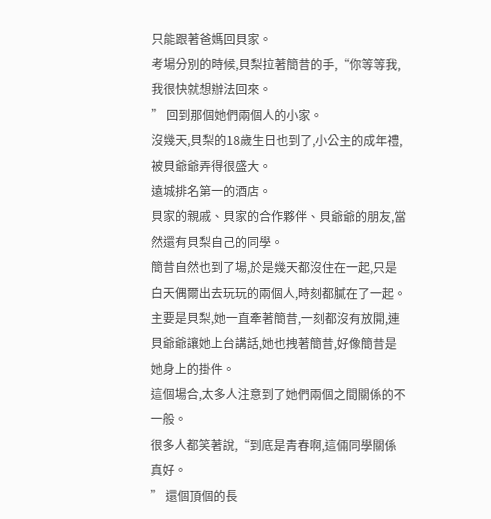只能跟著爸媽回貝家。
考場分別的時候,貝梨拉著簡昔的手,“你等等我,我很快就想辦法回來。
” 回到那個她們兩個人的小家。
沒幾天,貝梨的18歲生日也到了,小公主的成年禮,被貝爺爺弄得很盛大。
遠城排名第一的酒店。
貝家的親戚、貝家的合作夥伴、貝爺爺的朋友,當然還有貝梨自己的同學。
簡昔自然也到了場,於是幾天都沒住在一起,只是白天偶爾出去玩玩的兩個人,時刻都膩在了一起。
主要是貝梨,她一直牽著簡昔,一刻都沒有放開,連貝爺爺讓她上台講話,她也拽著簡昔,好像簡昔是她身上的掛件。
這個場合,太多人注意到了她們兩個之間關係的不一般。
很多人都笑著說,“到底是青春啊,這倆同學關係真好。
” 還個頂個的長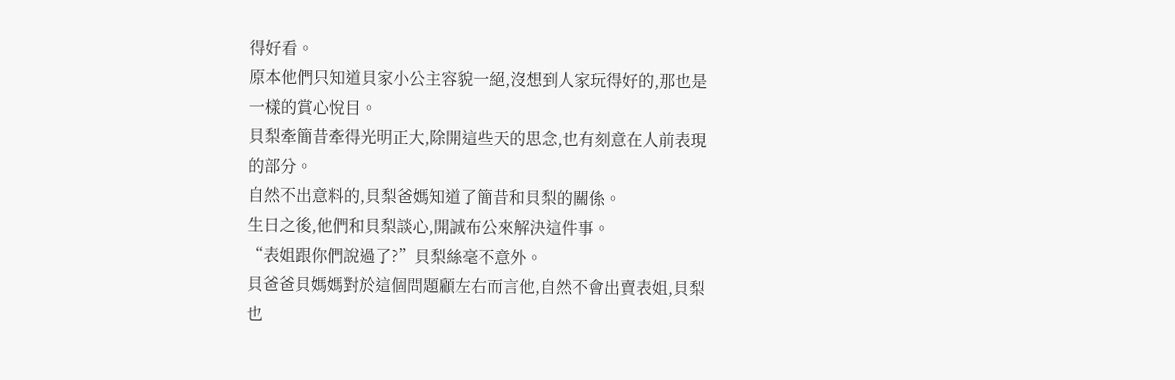得好看。
原本他們只知道貝家小公主容貌一絕,沒想到人家玩得好的,那也是一樣的賞心悅目。
貝梨牽簡昔牽得光明正大,除開這些天的思念,也有刻意在人前表現的部分。
自然不出意料的,貝梨爸媽知道了簡昔和貝梨的關係。
生日之後,他們和貝梨談心,開誠布公來解決這件事。
“表姐跟你們說過了?”貝梨絲毫不意外。
貝爸爸貝媽媽對於這個問題顧左右而言他,自然不會出賣表姐,貝梨也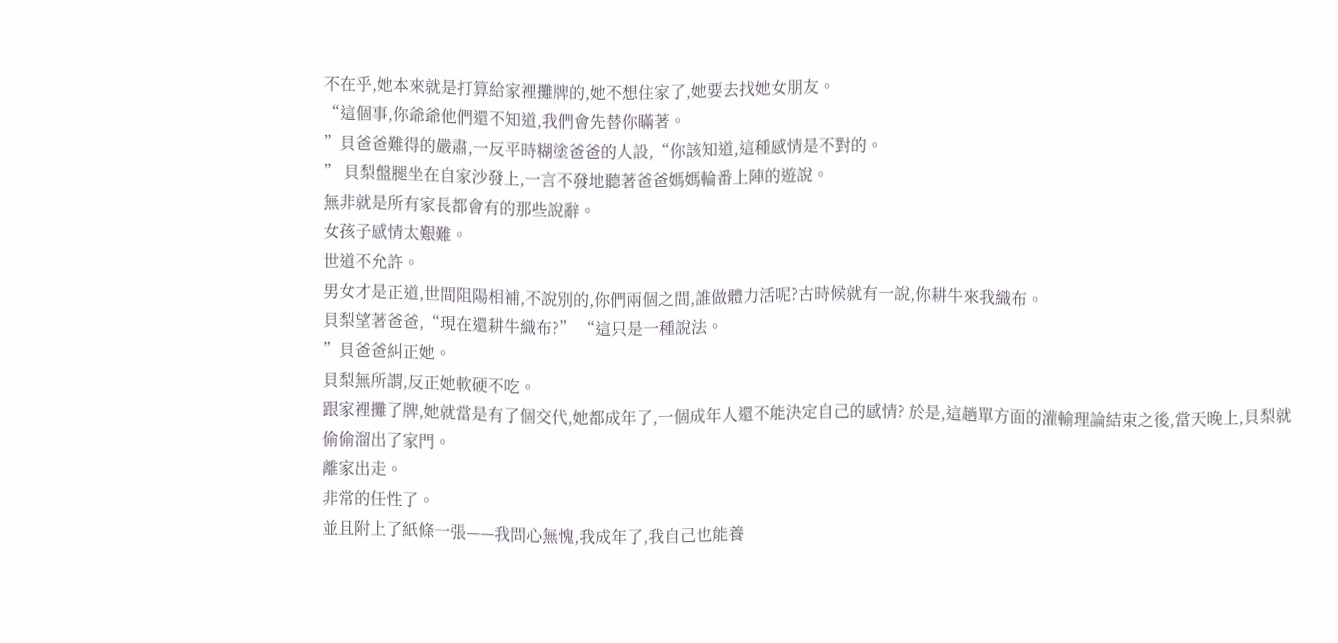不在乎,她本來就是打算給家裡攤牌的,她不想住家了,她要去找她女朋友。
“這個事,你爺爺他們還不知道,我們會先替你瞞著。
”貝爸爸難得的嚴肅,一反平時糊塗爸爸的人設,“你該知道,這種感情是不對的。
” 貝梨盤腿坐在自家沙發上,一言不發地聽著爸爸媽媽輪番上陣的遊說。
無非就是所有家長都會有的那些說辭。
女孩子感情太艱難。
世道不允許。
男女才是正道,世間阻陽相補,不說別的,你們兩個之間,誰做體力活呢?古時候就有一說,你耕牛來我織布。
貝梨望著爸爸,“現在還耕牛織布?” “這只是一種說法。
”貝爸爸糾正她。
貝梨無所謂,反正她軟硬不吃。
跟家裡攤了牌,她就當是有了個交代,她都成年了,一個成年人還不能決定自己的感情? 於是,這趟單方面的灌輸理論結束之後,當天晚上,貝梨就偷偷溜出了家門。
離家出走。
非常的任性了。
並且附上了紙條一張——我問心無愧,我成年了,我自己也能養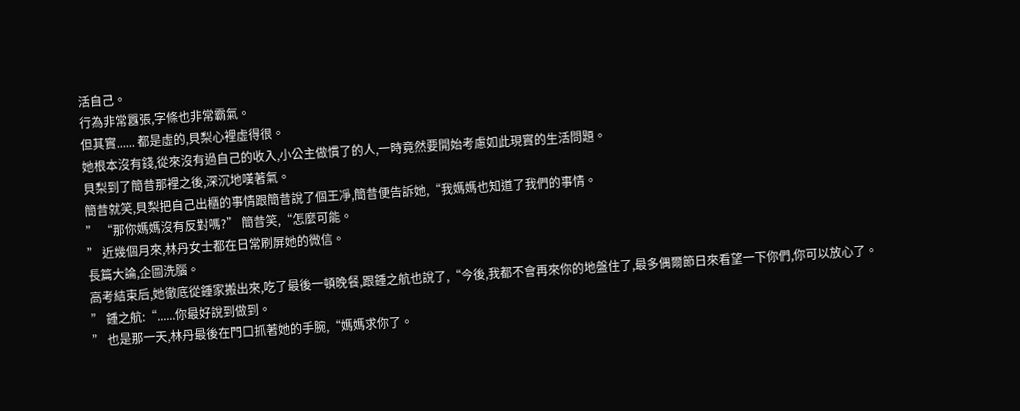活自己。
行為非常囂張,字條也非常霸氣。
但其實...... 都是虛的,貝梨心裡虛得很。
她根本沒有錢,從來沒有過自己的收入,小公主做慣了的人,一時竟然要開始考慮如此現實的生活問題。
貝梨到了簡昔那裡之後,深沉地嘆著氣。
簡昔就笑,貝梨把自己出櫃的事情跟簡昔說了個王凈,簡昔便告訴她,“我媽媽也知道了我們的事情。
” “那你媽媽沒有反對嗎?” 簡昔笑,“怎麼可能。
” 近幾個月來,林丹女士都在日常刷屏她的微信。
長篇大論,企圖洗腦。
高考結束后,她徹底從鍾家搬出來,吃了最後一頓晚餐,跟鍾之航也說了,“今後,我都不會再來你的地盤住了,最多偶爾節日來看望一下你們,你可以放心了。
” 鍾之航:“......你最好說到做到。
” 也是那一天,林丹最後在門口抓著她的手腕,“媽媽求你了。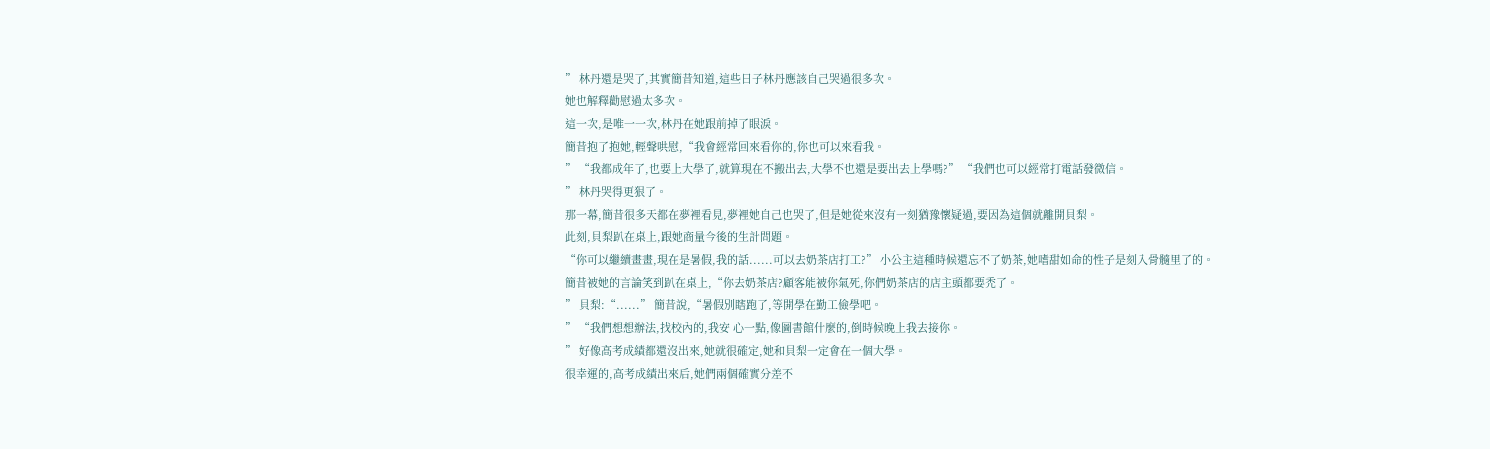” 林丹還是哭了,其實簡昔知道,這些日子林丹應該自己哭過很多次。
她也解釋勸慰過太多次。
這一次,是唯一一次,林丹在她跟前掉了眼淚。
簡昔抱了抱她,輕聲哄慰,“我會經常回來看你的,你也可以來看我。
” “我都成年了,也要上大學了,就算現在不搬出去,大學不也還是要出去上學嗎?” “我們也可以經常打電話發微信。
” 林丹哭得更狠了。
那一幕,簡昔很多天都在夢裡看見,夢裡她自己也哭了,但是她從來沒有一刻猶豫懷疑過,要因為這個就離開貝梨。
此刻,貝梨趴在桌上,跟她商量今後的生計問題。
“你可以繼續畫畫,現在是暑假,我的話......可以去奶茶店打工?” 小公主這種時候還忘不了奶茶,她嗜甜如命的性子是刻入骨髓里了的。
簡昔被她的言論笑到趴在桌上,“你去奶茶店?顧客能被你氣死,你們奶茶店的店主頭都要禿了。
” 貝梨:“......” 簡昔說,“暑假別瞎跑了,等開學在勤工儉學吧。
” “我們想想辦法,找校內的,我安 心一點,像圖書館什麼的,倒時候晚上我去接你。
” 好像高考成績都還沒出來,她就很確定,她和貝梨一定會在一個大學。
很幸運的,高考成績出來后,她們兩個確實分差不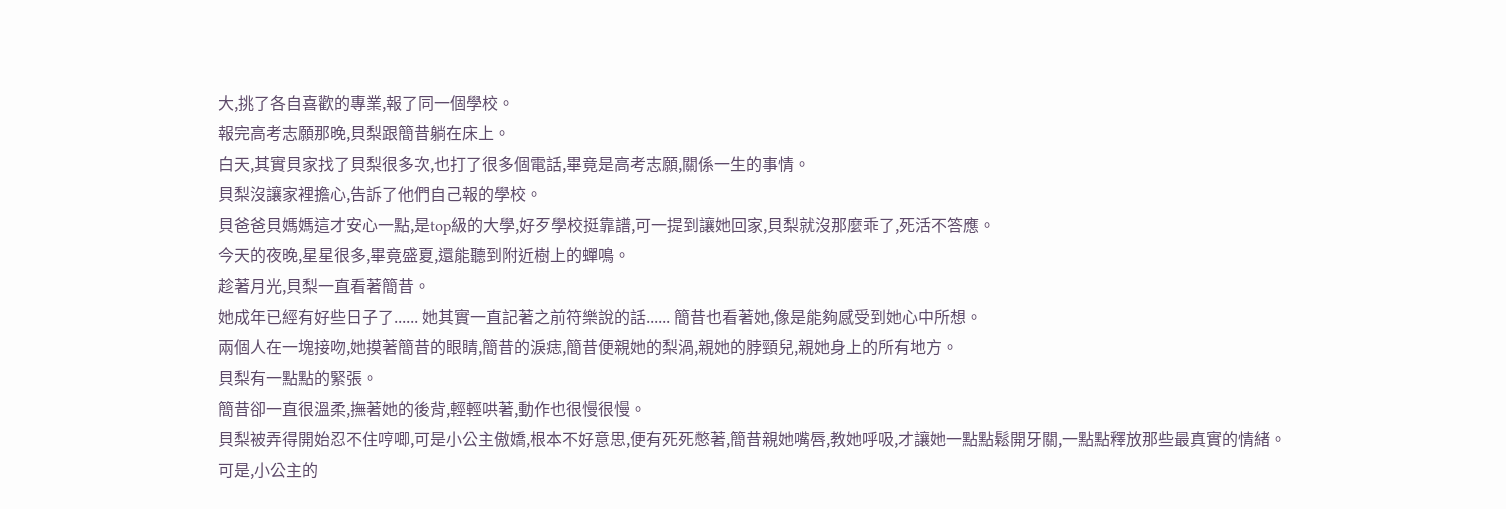大,挑了各自喜歡的專業,報了同一個學校。
報完高考志願那晚,貝梨跟簡昔躺在床上。
白天,其實貝家找了貝梨很多次,也打了很多個電話,畢竟是高考志願,關係一生的事情。
貝梨沒讓家裡擔心,告訴了他們自己報的學校。
貝爸爸貝媽媽這才安心一點,是top級的大學,好歹學校挺靠譜,可一提到讓她回家,貝梨就沒那麼乖了,死活不答應。
今天的夜晚,星星很多,畢竟盛夏,還能聽到附近樹上的蟬鳴。
趁著月光,貝梨一直看著簡昔。
她成年已經有好些日子了...... 她其實一直記著之前符樂說的話...... 簡昔也看著她,像是能夠感受到她心中所想。
兩個人在一塊接吻,她摸著簡昔的眼睛,簡昔的淚痣,簡昔便親她的梨渦,親她的脖頸兒,親她身上的所有地方。
貝梨有一點點的緊張。
簡昔卻一直很溫柔,撫著她的後背,輕輕哄著,動作也很慢很慢。
貝梨被弄得開始忍不住哼唧,可是小公主傲嬌,根本不好意思,便有死死憋著,簡昔親她嘴唇,教她呼吸,才讓她一點點鬆開牙關,一點點釋放那些最真實的情緒。
可是,小公主的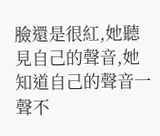臉還是很紅,她聽見自己的聲音,她知道自己的聲音一聲不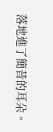落地進了簡昔的耳朵。